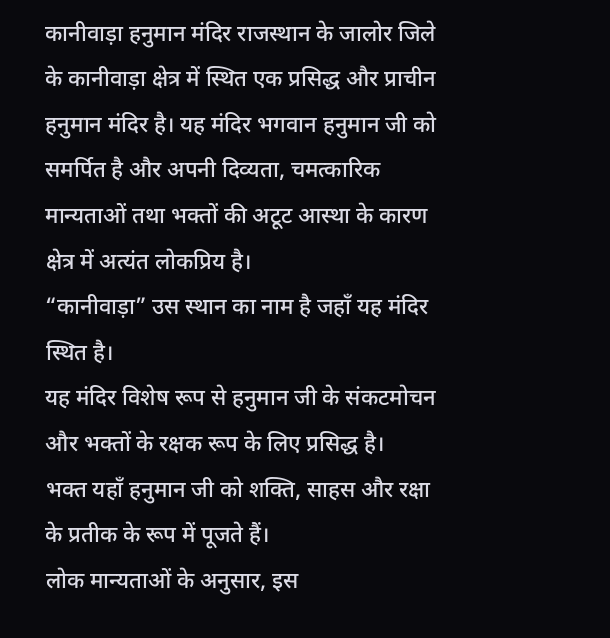कानीवाड़ा हनुमान मंदिर राजस्थान के जालोर जिले के कानीवाड़ा क्षेत्र में स्थित एक प्रसिद्ध और प्राचीन हनुमान मंदिर है। यह मंदिर भगवान हनुमान जी को समर्पित है और अपनी दिव्यता, चमत्कारिक मान्यताओं तथा भक्तों की अटूट आस्था के कारण क्षेत्र में अत्यंत लोकप्रिय है।
“कानीवाड़ा” उस स्थान का नाम है जहाँ यह मंदिर स्थित है।
यह मंदिर विशेष रूप से हनुमान जी के संकटमोचन और भक्तों के रक्षक रूप के लिए प्रसिद्ध है।
भक्त यहाँ हनुमान जी को शक्ति, साहस और रक्षा के प्रतीक के रूप में पूजते हैं।
लोक मान्यताओं के अनुसार, इस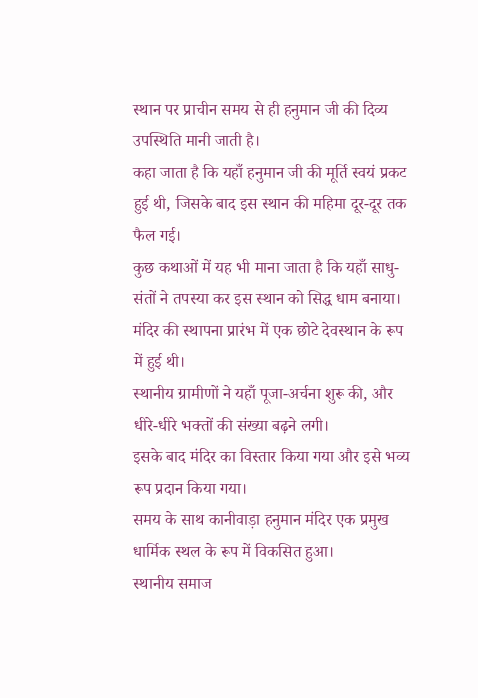स्थान पर प्राचीन समय से ही हनुमान जी की दिव्य उपस्थिति मानी जाती है।
कहा जाता है कि यहाँ हनुमान जी की मूर्ति स्वयं प्रकट हुई थी, जिसके बाद इस स्थान की महिमा दूर-दूर तक फैल गई।
कुछ कथाओं में यह भी माना जाता है कि यहाँ साधु-संतों ने तपस्या कर इस स्थान को सिद्ध धाम बनाया।
मंदिर की स्थापना प्रारंभ में एक छोटे देवस्थान के रूप में हुई थी।
स्थानीय ग्रामीणों ने यहाँ पूजा-अर्चना शुरू की, और धीरे-धीरे भक्तों की संख्या बढ़ने लगी।
इसके बाद मंदिर का विस्तार किया गया और इसे भव्य रूप प्रदान किया गया।
समय के साथ कानीवाड़ा हनुमान मंदिर एक प्रमुख धार्मिक स्थल के रूप में विकसित हुआ।
स्थानीय समाज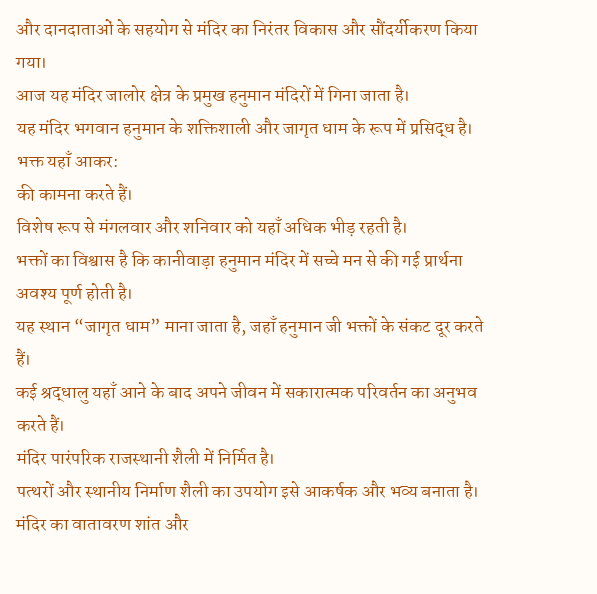और दानदाताओं के सहयोग से मंदिर का निरंतर विकास और सौंदर्यीकरण किया गया।
आज यह मंदिर जालोर क्षेत्र के प्रमुख हनुमान मंदिरों में गिना जाता है।
यह मंदिर भगवान हनुमान के शक्तिशाली और जागृत धाम के रूप में प्रसिद्ध है।
भक्त यहाँ आकर:
की कामना करते हैं।
विशेष रूप से मंगलवार और शनिवार को यहाँ अधिक भीड़ रहती है।
भक्तों का विश्वास है कि कानीवाड़ा हनुमान मंदिर में सच्चे मन से की गई प्रार्थना अवश्य पूर्ण होती है।
यह स्थान “जागृत धाम” माना जाता है, जहाँ हनुमान जी भक्तों के संकट दूर करते हैं।
कई श्रद्धालु यहाँ आने के बाद अपने जीवन में सकारात्मक परिवर्तन का अनुभव करते हैं।
मंदिर पारंपरिक राजस्थानी शैली में निर्मित है।
पत्थरों और स्थानीय निर्माण शैली का उपयोग इसे आकर्षक और भव्य बनाता है।
मंदिर का वातावरण शांत और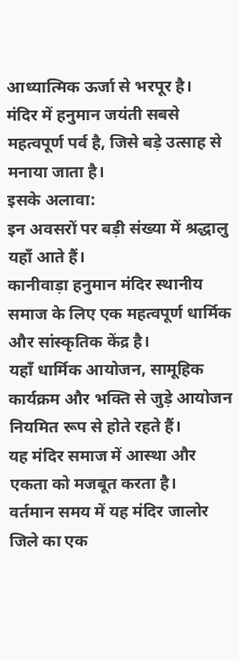आध्यात्मिक ऊर्जा से भरपूर है।
मंदिर में हनुमान जयंती सबसे महत्वपूर्ण पर्व है, जिसे बड़े उत्साह से मनाया जाता है।
इसके अलावा:
इन अवसरों पर बड़ी संख्या में श्रद्धालु यहाँ आते हैं।
कानीवाड़ा हनुमान मंदिर स्थानीय समाज के लिए एक महत्वपूर्ण धार्मिक और सांस्कृतिक केंद्र है।
यहाँ धार्मिक आयोजन, सामूहिक कार्यक्रम और भक्ति से जुड़े आयोजन नियमित रूप से होते रहते हैं।
यह मंदिर समाज में आस्था और एकता को मजबूत करता है।
वर्तमान समय में यह मंदिर जालोर जिले का एक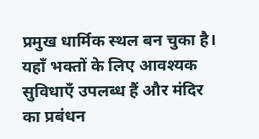प्रमुख धार्मिक स्थल बन चुका है।
यहाँ भक्तों के लिए आवश्यक सुविधाएँ उपलब्ध हैं और मंदिर का प्रबंधन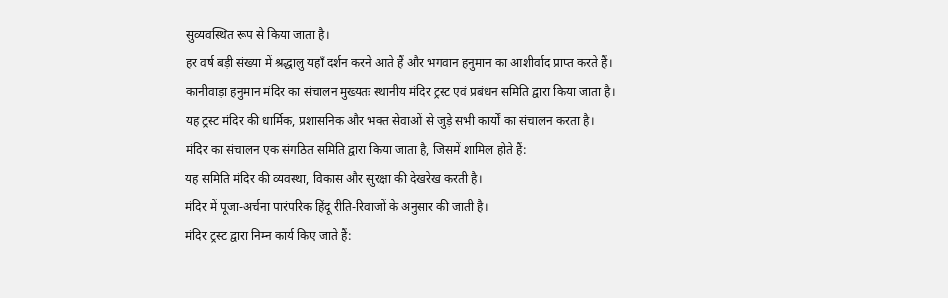सुव्यवस्थित रूप से किया जाता है।
हर वर्ष बड़ी संख्या में श्रद्धालु यहाँ दर्शन करने आते हैं और भगवान हनुमान का आशीर्वाद प्राप्त करते हैं।
कानीवाड़ा हनुमान मंदिर का संचालन मुख्यतः स्थानीय मंदिर ट्रस्ट एवं प्रबंधन समिति द्वारा किया जाता है।
यह ट्रस्ट मंदिर की धार्मिक, प्रशासनिक और भक्त सेवाओं से जुड़े सभी कार्यों का संचालन करता है।
मंदिर का संचालन एक संगठित समिति द्वारा किया जाता है, जिसमें शामिल होते हैं:
यह समिति मंदिर की व्यवस्था, विकास और सुरक्षा की देखरेख करती है।
मंदिर में पूजा-अर्चना पारंपरिक हिंदू रीति-रिवाजों के अनुसार की जाती है।
मंदिर ट्रस्ट द्वारा निम्न कार्य किए जाते हैं: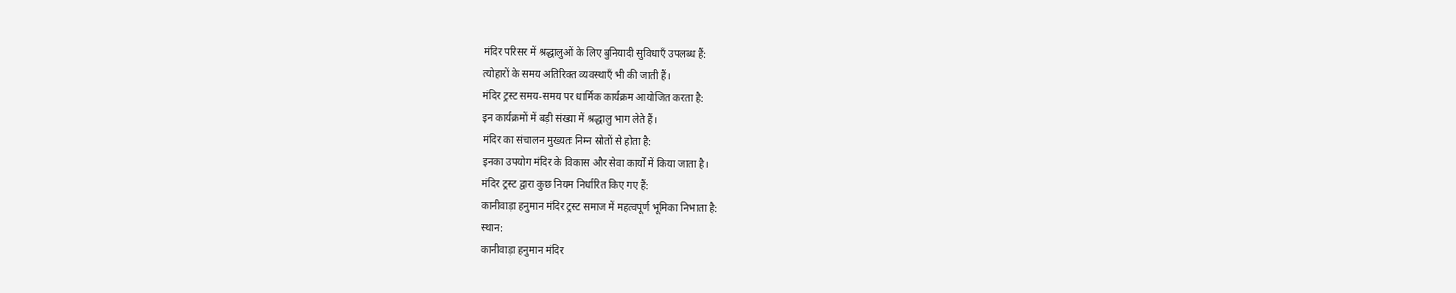मंदिर परिसर में श्रद्धालुओं के लिए बुनियादी सुविधाएँ उपलब्ध हैं:
त्योहारों के समय अतिरिक्त व्यवस्थाएँ भी की जाती हैं।
मंदिर ट्रस्ट समय-समय पर धार्मिक कार्यक्रम आयोजित करता है:
इन कार्यक्रमों में बड़ी संख्या में श्रद्धालु भाग लेते हैं।
मंदिर का संचालन मुख्यतः निम्न स्रोतों से होता है:
इनका उपयोग मंदिर के विकास और सेवा कार्यों में किया जाता है।
मंदिर ट्रस्ट द्वारा कुछ नियम निर्धारित किए गए हैं:
कानीवाड़ा हनुमान मंदिर ट्रस्ट समाज में महत्वपूर्ण भूमिका निभाता है:
स्थान:
कानीवाड़ा हनुमान मंदिर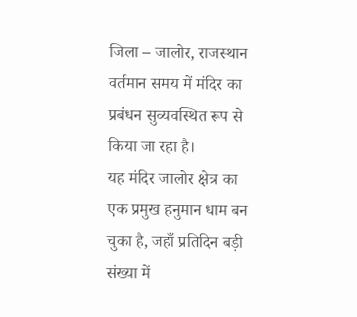जिला – जालोर, राजस्थान
वर्तमान समय में मंदिर का प्रबंधन सुव्यवस्थित रूप से किया जा रहा है।
यह मंदिर जालोर क्षेत्र का एक प्रमुख हनुमान धाम बन चुका है, जहाँ प्रतिदिन बड़ी संख्या में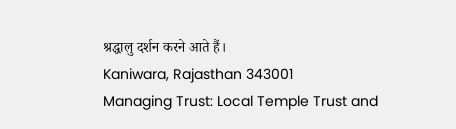श्रद्धालु दर्शन करने आते हैं।
Kaniwara, Rajasthan 343001
Managing Trust: Local Temple Trust and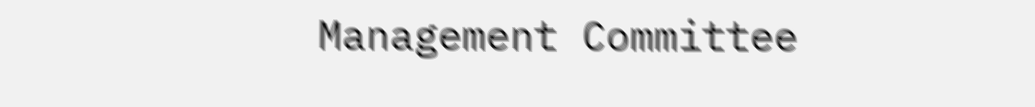Management Committee